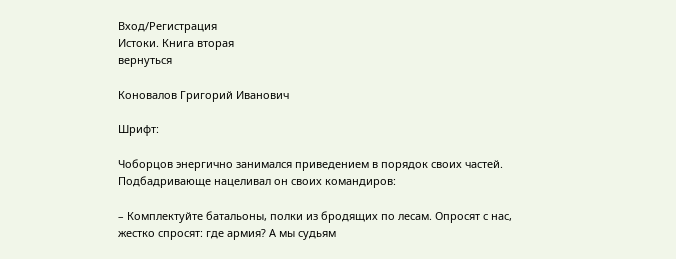Вход/Регистрация
Истоки. Книга вторая
вернуться

Коновалов Григорий Иванович

Шрифт:

Чоборцов энергично занимался приведением в порядок своих частей. Подбадривающе нацеливал он своих командиров:

– Комплектуйте батальоны, полки из бродящих по лесам. Опросят с нас, жестко спросят: где армия? А мы судьям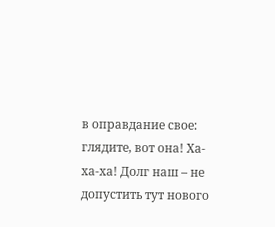в оправдание свое: глядите, вот она! Ха-ха-ха! Долг наш – не допустить тут нового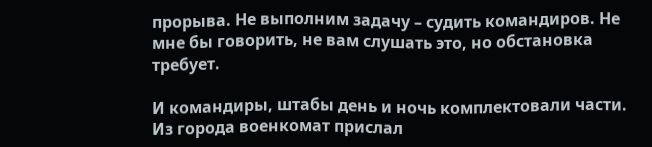прорыва. Не выполним задачу – судить командиров. Не мне бы говорить, не вам слушать это, но обстановка требует.

И командиры, штабы день и ночь комплектовали части. Из города военкомат прислал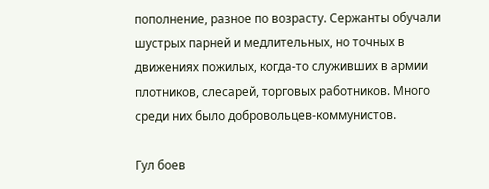пополнение, разное по возрасту. Сержанты обучали шустрых парней и медлительных, но точных в движениях пожилых, когда-то служивших в армии плотников, слесарей, торговых работников. Много среди них было добровольцев-коммунистов.

Гул боев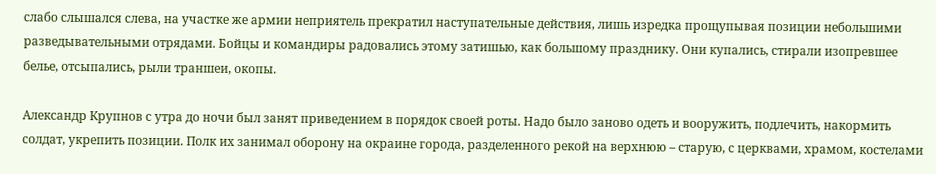слабо слышался слева, на участке же армии неприятель прекратил наступательные действия, лишь изредка прощупывая позиции небольшими разведывательными отрядами. Бойцы и командиры радовались этому затишью, как большому празднику. Они купались, стирали изопревшее белье, отсыпались, рыли траншеи, окопы.

Александр Крупнов с утра до ночи был занят приведением в порядок своей роты. Надо было заново одеть и вооружить, подлечить, накормить солдат, укрепить позиции. Полк их занимал оборону на окраине города, разделенного рекой на верхнюю – старую, с церквами, храмом, костелами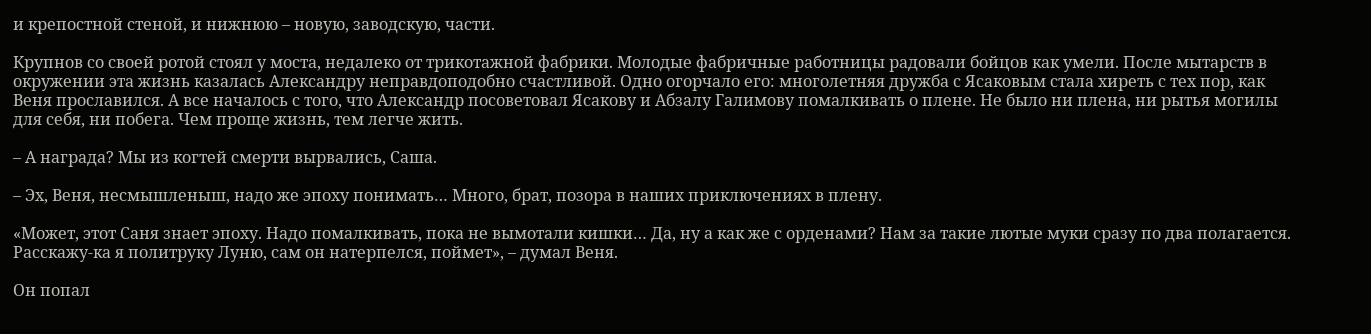и крепостной стеной, и нижнюю – новую, заводскую, части.

Крупнов со своей ротой стоял у моста, недалеко от трикотажной фабрики. Молодые фабричные работницы радовали бойцов как умели. После мытарств в окружении эта жизнь казалась Александру неправдоподобно счастливой. Одно огорчало его: многолетняя дружба с Ясаковым стала хиреть с тех пор, как Веня прославился. А все началось с того, что Александр посоветовал Ясакову и Абзалу Галимову помалкивать о плене. Не было ни плена, ни рытья могилы для себя, ни побега. Чем проще жизнь, тем легче жить.

– А награда? Мы из когтей смерти вырвались, Саша.

– Эх, Веня, несмышленыш, надо же эпоху понимать… Много, брат, позора в наших приключениях в плену.

«Может, этот Саня знает эпоху. Надо помалкивать, пока не вымотали кишки… Да, ну а как же с орденами? Нам за такие лютые муки сразу по два полагается. Расскажу-ка я политруку Луню, сам он натерпелся, поймет», – думал Веня.

Он попал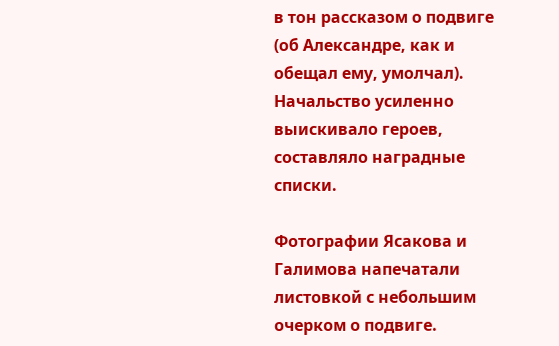в тон рассказом о подвиге (об Александре, как и обещал ему, умолчал). Начальство усиленно выискивало героев, составляло наградные списки.

Фотографии Ясакова и Галимова напечатали листовкой с небольшим очерком о подвиге.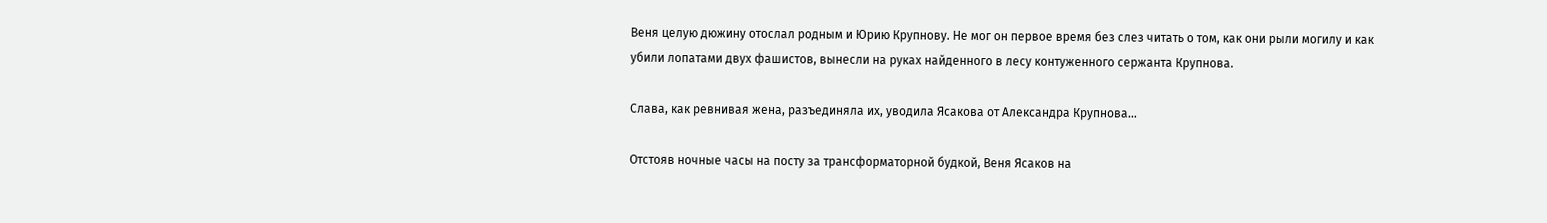Веня целую дюжину отослал родным и Юрию Крупнову. Не мог он первое время без слез читать о том, как они рыли могилу и как убили лопатами двух фашистов, вынесли на руках найденного в лесу контуженного сержанта Крупнова.

Слава, как ревнивая жена, разъединяла их, уводила Ясакова от Александра Крупнова…

Отстояв ночные часы на посту за трансформаторной будкой, Веня Ясаков на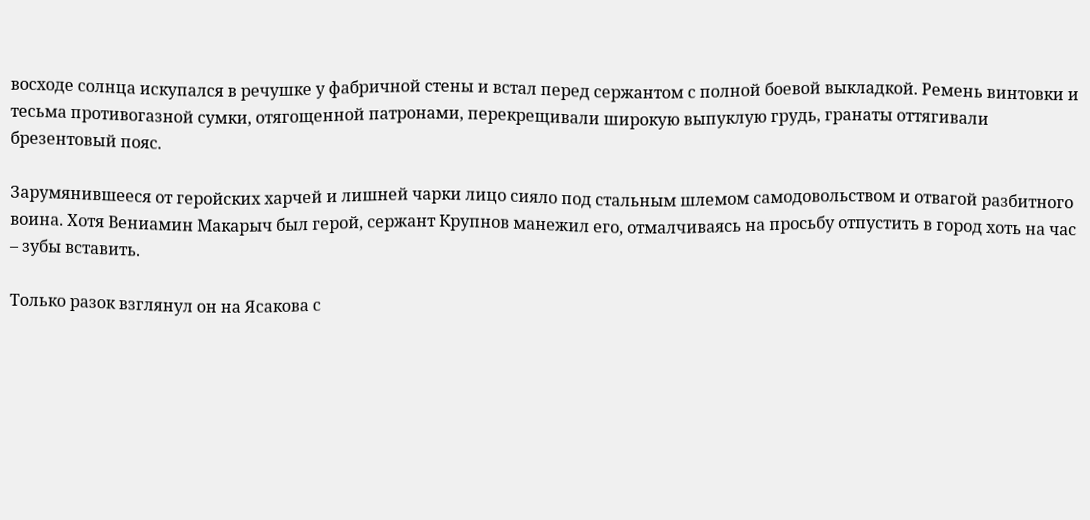восходе солнца искупался в речушке у фабричной стены и встал перед сержантом с полной боевой выкладкой. Ремень винтовки и тесьма противогазной сумки, отягощенной патронами, перекрещивали широкую выпуклую грудь, гранаты оттягивали брезентовый пояс.

Зарумянившееся от геройских харчей и лишней чарки лицо сияло под стальным шлемом самодовольством и отвагой разбитного воина. Хотя Вениамин Макарыч был герой, сержант Крупнов манежил его, отмалчиваясь на просьбу отпустить в город хоть на час – зубы вставить.

Только разок взглянул он на Ясакова с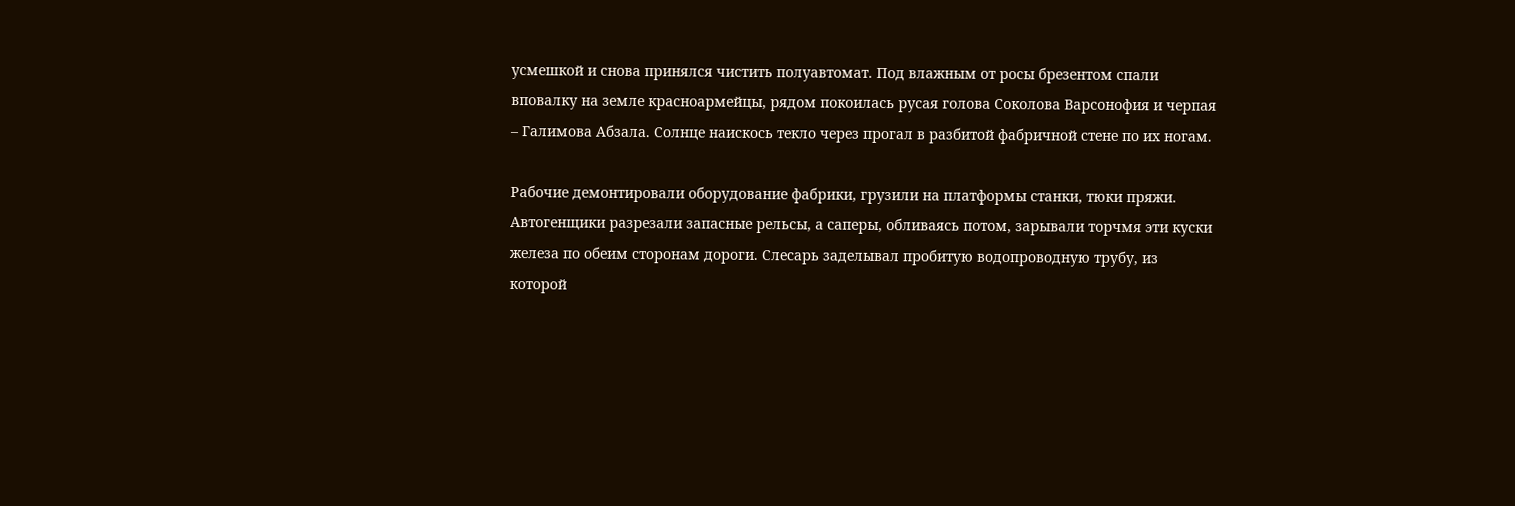усмешкой и снова принялся чистить полуавтомат. Под влажным от росы брезентом спали вповалку на земле красноармейцы, рядом покоилась русая голова Соколова Варсонофия и черпая – Галимова Абзала. Солнце наискось текло через прогал в разбитой фабричной стене по их ногам.

Рабочие демонтировали оборудование фабрики, грузили на платформы станки, тюки пряжи. Автогенщики разрезали запасные рельсы, а саперы, обливаясь потом, зарывали торчмя эти куски железа по обеим сторонам дороги. Слесарь заделывал пробитую водопроводную трубу, из которой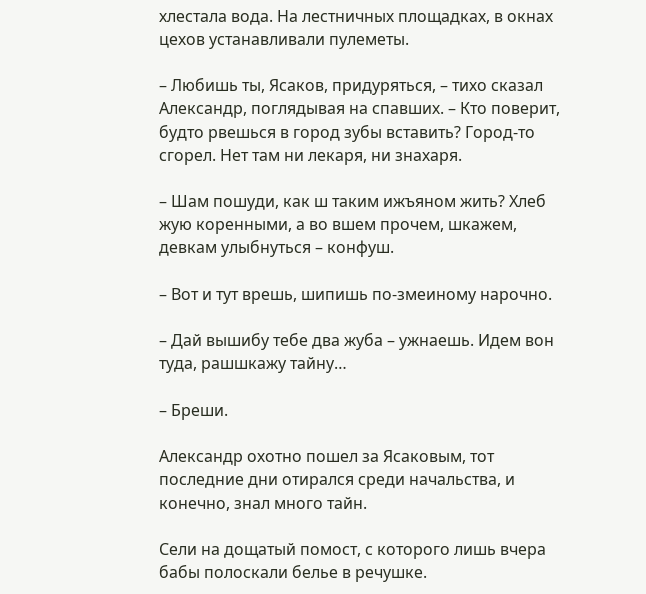хлестала вода. На лестничных площадках, в окнах цехов устанавливали пулеметы.

– Любишь ты, Ясаков, придуряться, – тихо сказал Александр, поглядывая на спавших. – Кто поверит, будто рвешься в город зубы вставить? Город-то сгорел. Нет там ни лекаря, ни знахаря.

– Шам пошуди, как ш таким ижъяном жить? Хлеб жую коренными, а во вшем прочем, шкажем, девкам улыбнуться – конфуш.

– Вот и тут врешь, шипишь по-змеиному нарочно.

– Дай вышибу тебе два жуба – ужнаешь. Идем вон туда, рашшкажу тайну…

– Бреши.

Александр охотно пошел за Ясаковым, тот последние дни отирался среди начальства, и конечно, знал много тайн.

Сели на дощатый помост, с которого лишь вчера бабы полоскали белье в речушке.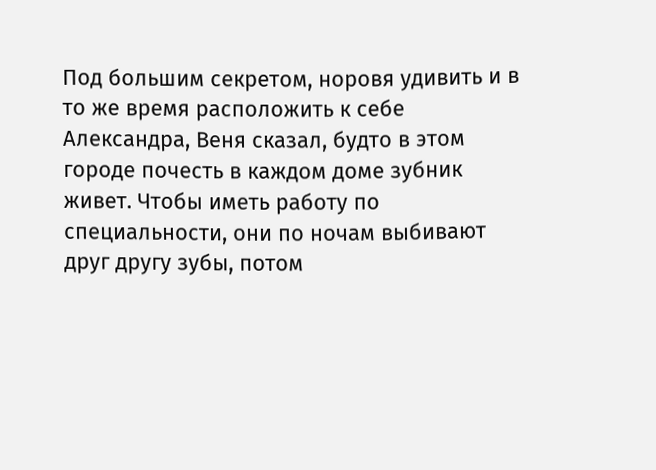Под большим секретом, норовя удивить и в то же время расположить к себе Александра, Веня сказал, будто в этом городе почесть в каждом доме зубник живет. Чтобы иметь работу по специальности, они по ночам выбивают друг другу зубы, потом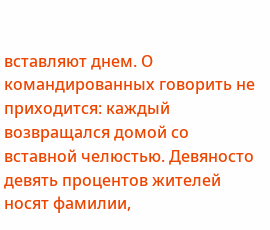вставляют днем. О командированных говорить не приходится: каждый возвращался домой со вставной челюстью. Девяносто девять процентов жителей носят фамилии,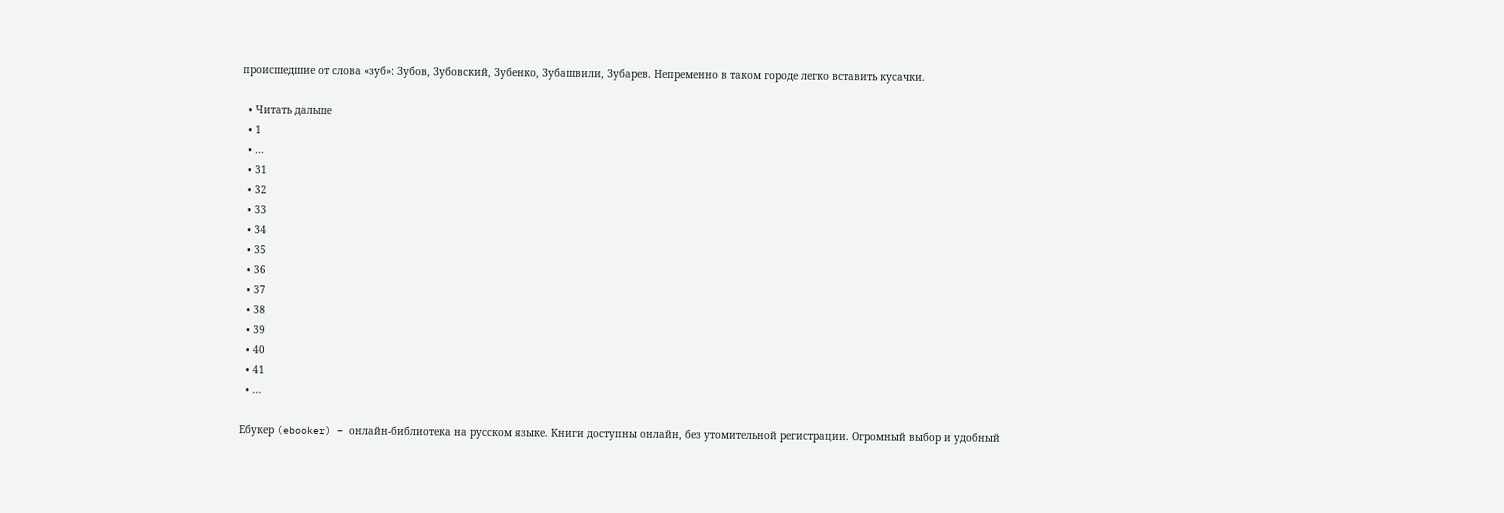происшедшие от слова «зуб»: Зубов, Зубовский, Зубенко, Зубашвили, Зубарев. Непременно в таком городе легко вставить кусачки.

  • Читать дальше
  • 1
  • ...
  • 31
  • 32
  • 33
  • 34
  • 35
  • 36
  • 37
  • 38
  • 39
  • 40
  • 41
  • ...

Ебукер (ebooker) – онлайн-библиотека на русском языке. Книги доступны онлайн, без утомительной регистрации. Огромный выбор и удобный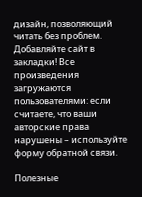дизайн, позволяющий читать без проблем. Добавляйте сайт в закладки! Все произведения загружаются пользователями: если считаете, что ваши авторские права нарушены – используйте форму обратной связи.

Полезные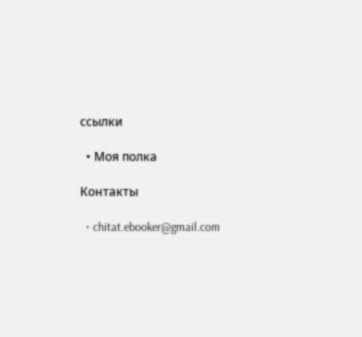ссылки

  • Моя полка

Контакты

  • chitat.ebooker@gmail.com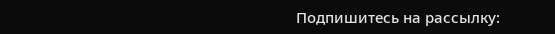Подпишитесь на рассылку: